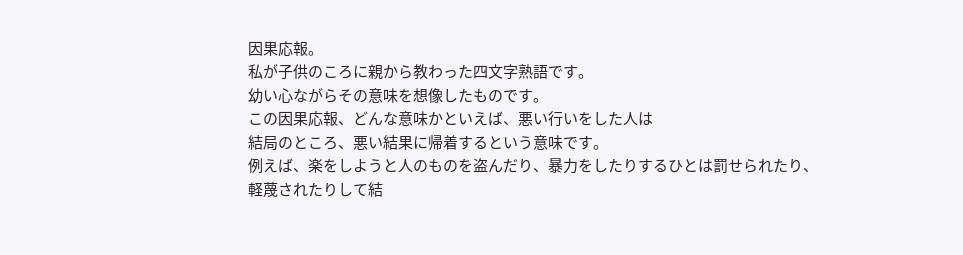因果応報。
私が子供のころに親から教わった四文字熟語です。
幼い心ながらその意味を想像したものです。
この因果応報、どんな意味かといえば、悪い行いをした人は
結局のところ、悪い結果に帰着するという意味です。
例えば、楽をしようと人のものを盗んだり、暴力をしたりするひとは罰せられたり、
軽蔑されたりして結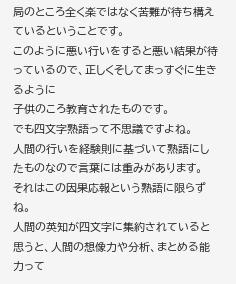局のところ全く楽ではなく苦難が待ち構えているということです。
このように悪い行いをすると悪い結果が待っているので、正しくそしてまっすぐに生きるように
子供のころ教育されたものです。
でも四文字熟語って不思議ですよね。
人間の行いを経験則に基づいて熟語にしたものなので言葉には重みがあります。
それはこの因果応報という熟語に限らずね。
人間の英知が四文字に集約されていると思うと、人間の想像力や分析、まとめる能力って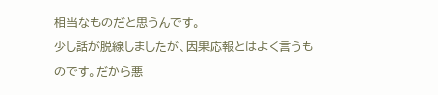相当なものだと思うんです。
少し話が脱線しましたが、因果応報とはよく言うものです。だから悪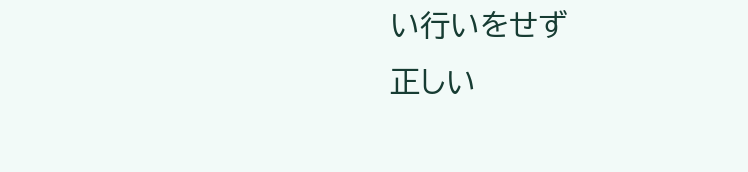い行いをせず
正しい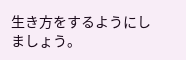生き方をするようにしましょう。